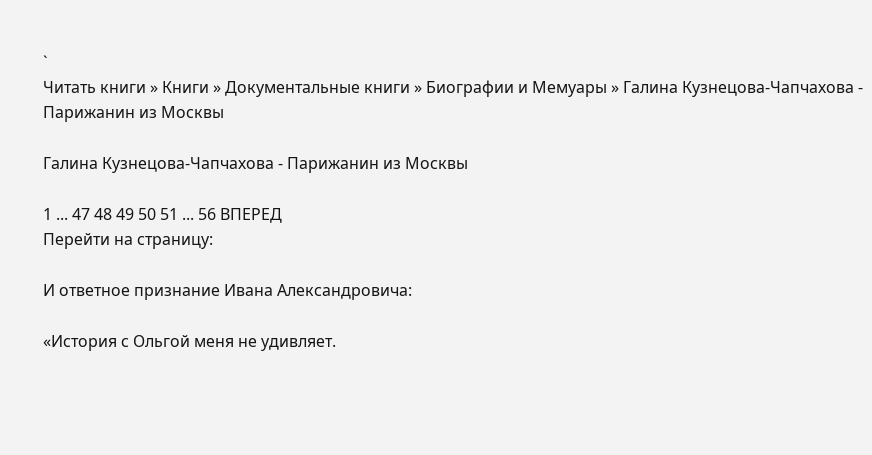`
Читать книги » Книги » Документальные книги » Биографии и Мемуары » Галина Кузнецова-Чапчахова - Парижанин из Москвы

Галина Кузнецова-Чапчахова - Парижанин из Москвы

1 ... 47 48 49 50 51 ... 56 ВПЕРЕД
Перейти на страницу:

И ответное признание Ивана Александровича:

«История с Ольгой меня не удивляет.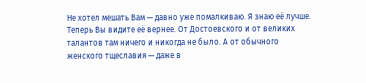Не хотел мешать Вам — давно уже помалкиваю. Я знаю её лучше. Теперь Вы видите её вернее. От Достоевского и от великих талантов там ничего и никогда не было. А от обычного женского тщеславия — даже в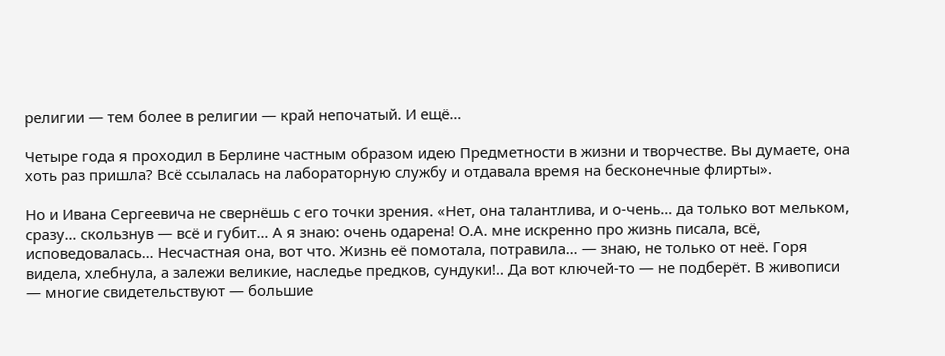религии — тем более в религии — край непочатый. И ещё…

Четыре года я проходил в Берлине частным образом идею Предметности в жизни и творчестве. Вы думаете, она хоть раз пришла? Всё ссылалась на лабораторную службу и отдавала время на бесконечные флирты».

Но и Ивана Сергеевича не свернёшь с его точки зрения. «Нет, она талантлива, и о-чень… да только вот мельком, сразу… скользнув — всё и губит… А я знаю: очень одарена! О.А. мне искренно про жизнь писала, всё, исповедовалась… Несчастная она, вот что. Жизнь её помотала, потравила… — знаю, не только от неё. Горя видела, хлебнула, а залежи великие, наследье предков, сундуки!.. Да вот ключей-то — не подберёт. В живописи — многие свидетельствуют — большие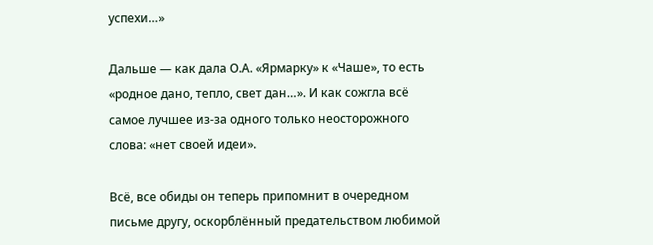успехи…»

Дальше — как дала О.А. «Ярмарку» к «Чаше», то есть «родное дано, тепло, свет дан…». И как сожгла всё самое лучшее из-за одного только неосторожного слова: «нет своей идеи».

Всё, все обиды он теперь припомнит в очередном письме другу, оскорблённый предательством любимой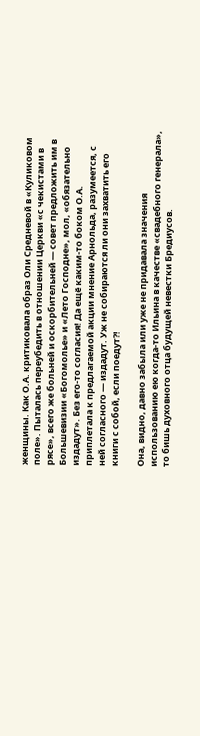женщины. Как О.А. критиковала образ Оли Средневой в «Куликовом поле». Пыталась переубедить в отношении Церкви «с чекистами в рясе», всего же больней и оскорбительней — совет предложить им в Большевизии «Богомолье» и «Лето Господне», мол, «обязательно издадут». Без его-то согласия! Да ещё каким-то боком О.А. приплетала к предлагаемой акции мнение Арнольда, разумеется, с ней согласного — издадут. Уж не собираются ли они захватить его книги с собой, если поедут?!

Она, видно, давно забыла или уже не придавала значения использованию ею когда-то Ильина в качестве «свадебного генерала», то бишь духовного отца будущей невестки Бредиусов.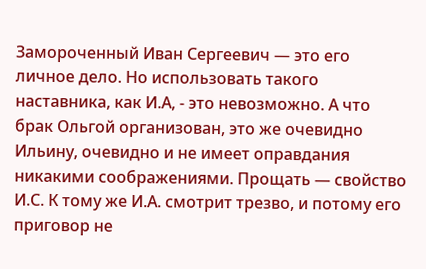Замороченный Иван Сергеевич — это его личное дело. Но использовать такого наставника, как И.А, - это невозможно. А что брак Ольгой организован, это же очевидно Ильину, очевидно и не имеет оправдания никакими соображениями. Прощать — свойство И.С. К тому же И.А. смотрит трезво, и потому его приговор не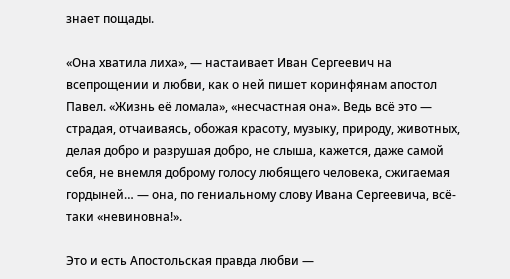знает пощады.

«Она хватила лиха», — настаивает Иван Сергеевич на всепрощении и любви, как о ней пишет коринфянам апостол Павел. «Жизнь её ломала», «несчастная она». Ведь всё это — страдая, отчаиваясь, обожая красоту, музыку, природу, животных, делая добро и разрушая добро, не слыша, кажется, даже самой себя, не внемля доброму голосу любящего человека, сжигаемая гордыней… — она, по гениальному слову Ивана Сергеевича, всё-таки «невиновна!».

Это и есть Апостольская правда любви —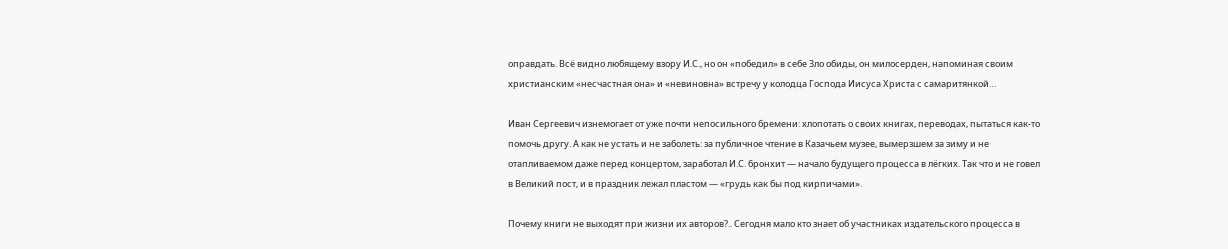оправдать. Всё видно любящему взору И.С., но он «победил» в себе Зло обиды, он милосерден, напоминая своим христианским «несчастная она» и «невиновна» встречу у колодца Господа Иисуса Христа с самаритянкой…

Иван Сергеевич изнемогает от уже почти непосильного бремени: хлопотать о своих книгах, переводах, пытаться как-то помочь другу. А как не устать и не заболеть: за публичное чтение в Казачьем музее, вымерзшем за зиму и не отапливаемом даже перед концертом, заработал И.С. бронхит — начало будущего процесса в лёгких. Так что и не говел в Великий пост, и в праздник лежал пластом — «грудь как бы под кирпичами».

Почему книги не выходят при жизни их авторов?.. Сегодня мало кто знает об участниках издательского процесса в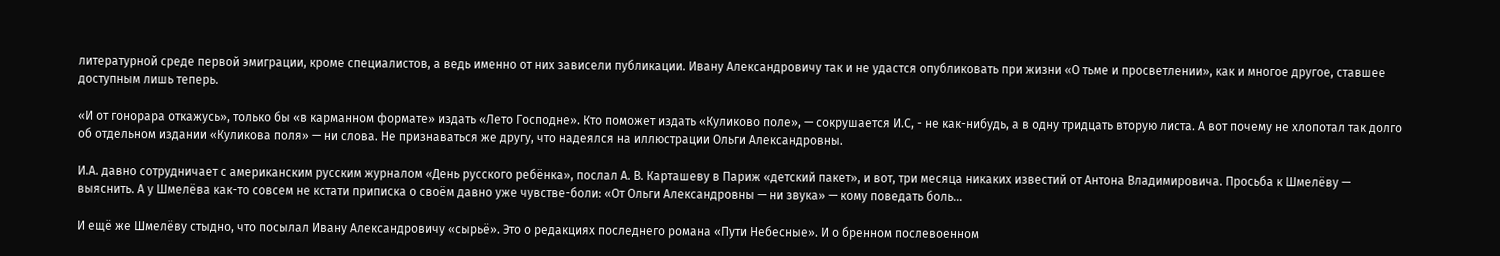литературной среде первой эмиграции, кроме специалистов, а ведь именно от них зависели публикации. Ивану Александровичу так и не удастся опубликовать при жизни «О тьме и просветлении», как и многое другое, ставшее доступным лишь теперь.

«И от гонорара откажусь», только бы «в карманном формате» издать «Лето Господне». Кто поможет издать «Куликово поле», — сокрушается И.С, - не как-нибудь, а в одну тридцать вторую листа. А вот почему не хлопотал так долго об отдельном издании «Куликова поля» — ни слова. Не признаваться же другу, что надеялся на иллюстрации Ольги Александровны.

И.А. давно сотрудничает с американским русским журналом «День русского ребёнка», послал А. В. Карташеву в Париж «детский пакет», и вот, три месяца никаких известий от Антона Владимировича. Просьба к Шмелёву — выяснить. А у Шмелёва как-то совсем не кстати приписка о своём давно уже чувстве-боли: «От Ольги Александровны — ни звука» — кому поведать боль…

И ещё же Шмелёву стыдно, что посылал Ивану Александровичу «сырьё». Это о редакциях последнего романа «Пути Небесные». И о бренном послевоенном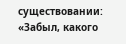существовании: «Забыл, какого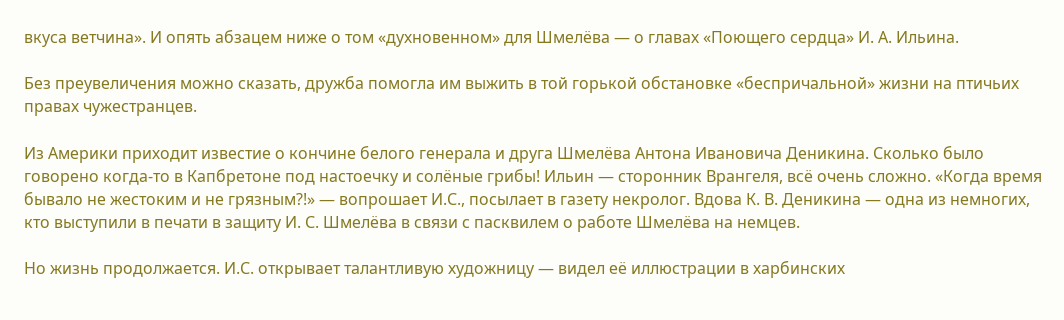вкуса ветчина». И опять абзацем ниже о том «духновенном» для Шмелёва — о главах «Поющего сердца» И. А. Ильина.

Без преувеличения можно сказать, дружба помогла им выжить в той горькой обстановке «беспричальной» жизни на птичьих правах чужестранцев.

Из Америки приходит известие о кончине белого генерала и друга Шмелёва Антона Ивановича Деникина. Сколько было говорено когда-то в Капбретоне под настоечку и солёные грибы! Ильин — сторонник Врангеля, всё очень сложно. «Когда время бывало не жестоким и не грязным?!» — вопрошает И.С., посылает в газету некролог. Вдова К. В. Деникина — одна из немногих, кто выступили в печати в защиту И. С. Шмелёва в связи с пасквилем о работе Шмелёва на немцев.

Но жизнь продолжается. И.С. открывает талантливую художницу — видел её иллюстрации в харбинских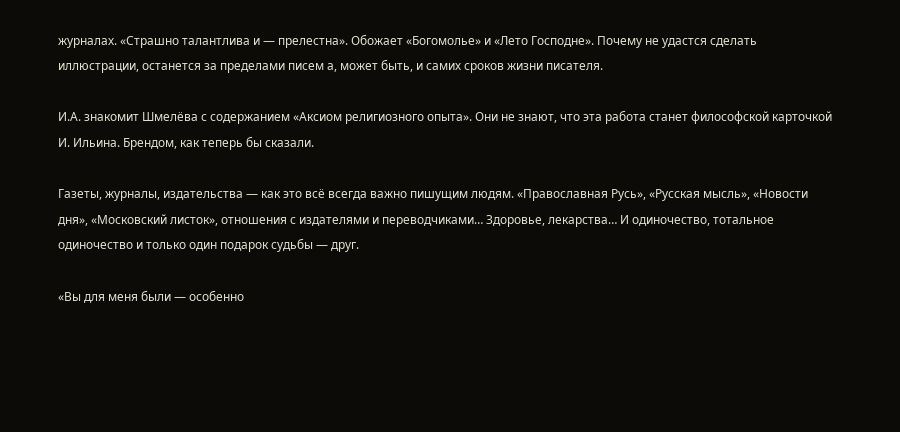журналах. «Страшно талантлива и — прелестна». Обожает «Богомолье» и «Лето Господне». Почему не удастся сделать иллюстрации, останется за пределами писем а, может быть, и самих сроков жизни писателя.

И.А. знакомит Шмелёва с содержанием «Аксиом религиозного опыта». Они не знают, что эта работа станет философской карточкой И. Ильина. Брендом, как теперь бы сказали.

Газеты, журналы, издательства — как это всё всегда важно пишущим людям. «Православная Русь», «Русская мысль», «Новости дня», «Московский листок», отношения с издателями и переводчиками… Здоровье, лекарства… И одиночество, тотальное одиночество и только один подарок судьбы — друг.

«Вы для меня были — особенно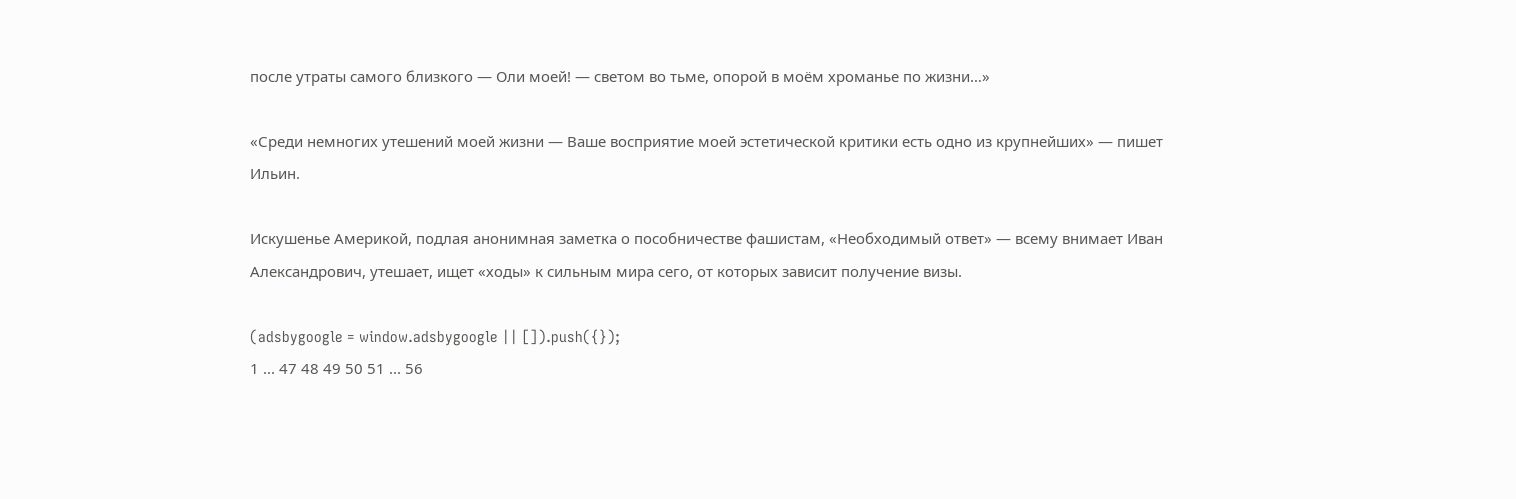после утраты самого близкого — Оли моей! — светом во тьме, опорой в моём хроманье по жизни…»

«Среди немногих утешений моей жизни — Ваше восприятие моей эстетической критики есть одно из крупнейших» — пишет Ильин.

Искушенье Америкой, подлая анонимная заметка о пособничестве фашистам, «Необходимый ответ» — всему внимает Иван Александрович, утешает, ищет «ходы» к сильным мира сего, от которых зависит получение визы.

(adsbygoogle = window.adsbygoogle || []).push({});
1 ... 47 48 49 50 51 ... 56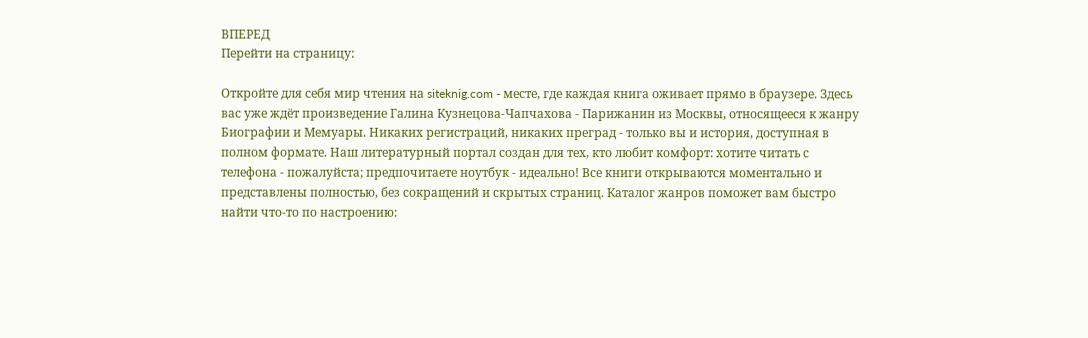ВПЕРЕД
Перейти на страницу:

Откройте для себя мир чтения на siteknig.com - месте, где каждая книга оживает прямо в браузере. Здесь вас уже ждёт произведение Галина Кузнецова-Чапчахова - Парижанин из Москвы, относящееся к жанру Биографии и Мемуары. Никаких регистраций, никаких преград - только вы и история, доступная в полном формате. Наш литературный портал создан для тех, кто любит комфорт: хотите читать с телефона - пожалуйста; предпочитаете ноутбук - идеально! Все книги открываются моментально и представлены полностью, без сокращений и скрытых страниц. Каталог жанров поможет вам быстро найти что-то по настроению: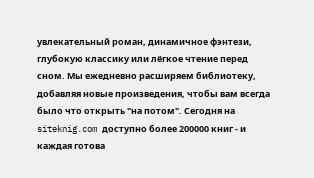увлекательный роман, динамичное фэнтези, глубокую классику или лёгкое чтение перед сном. Мы ежедневно расширяем библиотеку, добавляя новые произведения, чтобы вам всегда было что открыть "на потом". Сегодня на siteknig.com доступно более 200000 книг - и каждая готова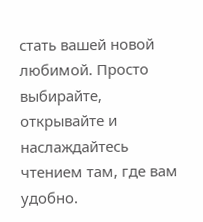стать вашей новой любимой. Просто выбирайте, открывайте и наслаждайтесь чтением там, где вам удобно.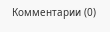Комментарии (0)